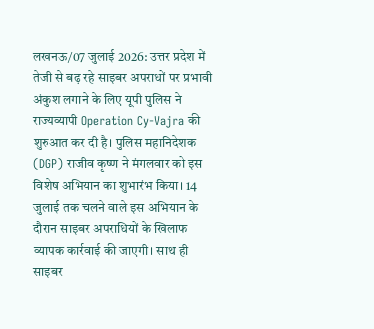लखनऊ/07 जुलाई 2026: उत्तर प्रदेश में तेजी से बढ़ रहे साइबर अपराधों पर प्रभावी अंकुश लगाने के लिए यूपी पुलिस ने राज्यव्यापी Operation Cy-Vajra की शुरुआत कर दी है। पुलिस महानिदेशक (DGP) राजीव कृष्ण ने मंगलवार को इस विशेष अभियान का शुभारंभ किया। 14 जुलाई तक चलने वाले इस अभियान के दौरान साइबर अपराधियों के खिलाफ व्यापक कार्रवाई की जाएगी। साथ ही साइबर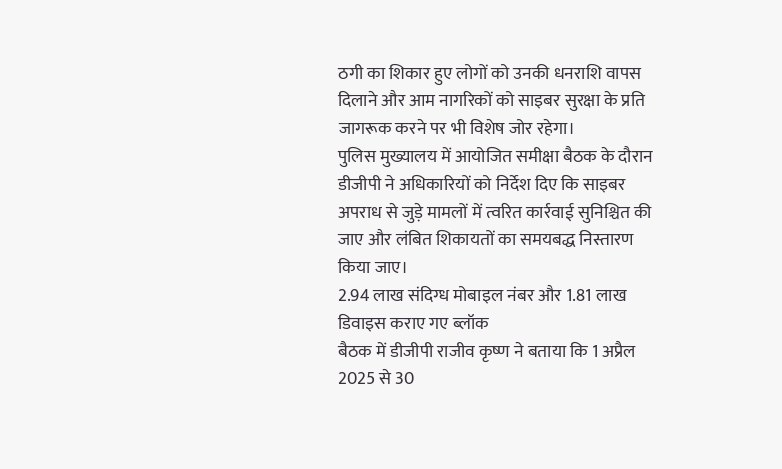ठगी का शिकार हुए लोगों को उनकी धनराशि वापस दिलाने और आम नागरिकों को साइबर सुरक्षा के प्रति जागरूक करने पर भी विशेष जोर रहेगा।
पुलिस मुख्यालय में आयोजित समीक्षा बैठक के दौरान डीजीपी ने अधिकारियों को निर्देश दिए कि साइबर अपराध से जुड़े मामलों में त्वरित कार्रवाई सुनिश्चित की जाए और लंबित शिकायतों का समयबद्ध निस्तारण किया जाए।
2.94 लाख संदिग्ध मोबाइल नंबर और 1.81 लाख डिवाइस कराए गए ब्लॉक
बैठक में डीजीपी राजीव कृष्ण ने बताया कि 1 अप्रैल 2025 से 30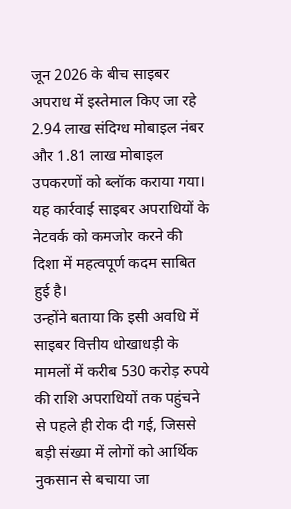जून 2026 के बीच साइबर अपराध में इस्तेमाल किए जा रहे 2.94 लाख संदिग्ध मोबाइल नंबर और 1.81 लाख मोबाइल उपकरणों को ब्लॉक कराया गया। यह कार्रवाई साइबर अपराधियों के नेटवर्क को कमजोर करने की दिशा में महत्वपूर्ण कदम साबित हुई है।
उन्होंने बताया कि इसी अवधि में साइबर वित्तीय धोखाधड़ी के मामलों में करीब 530 करोड़ रुपये की राशि अपराधियों तक पहुंचने से पहले ही रोक दी गई, जिससे बड़ी संख्या में लोगों को आर्थिक नुकसान से बचाया जा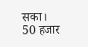सका।
50 हजार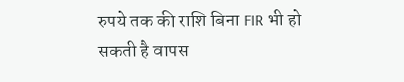रुपये तक की राशि बिना FIR भी हो सकती है वापस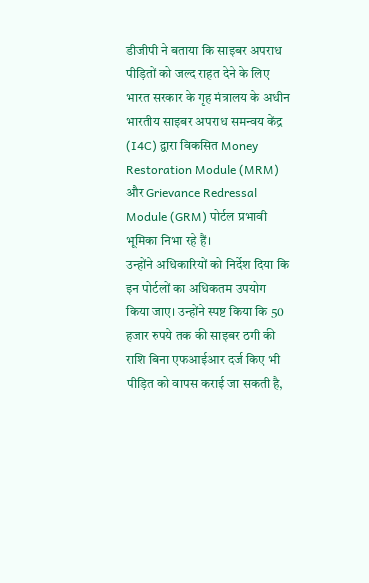डीजीपी ने बताया कि साइबर अपराध पीड़ितों को जल्द राहत देने के लिए भारत सरकार के गृह मंत्रालय के अधीन भारतीय साइबर अपराध समन्वय केंद्र (I4C) द्वारा विकसित Money Restoration Module (MRM) और Grievance Redressal Module (GRM) पोर्टल प्रभावी भूमिका निभा रहे हैं।
उन्होंने अधिकारियों को निर्देश दिया कि इन पोर्टलों का अधिकतम उपयोग किया जाए। उन्होंने स्पष्ट किया कि 50 हजार रुपये तक की साइबर ठगी की राशि बिना एफआईआर दर्ज किए भी पीड़ित को वापस कराई जा सकती है,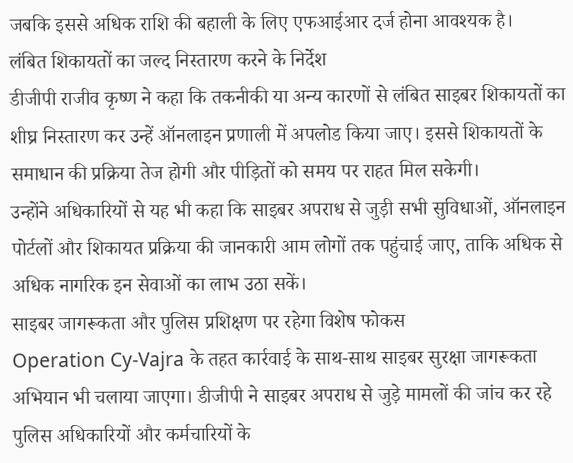जबकि इससे अधिक राशि की बहाली के लिए एफआईआर दर्ज होना आवश्यक है।
लंबित शिकायतों का जल्द निस्तारण करने के निर्देश
डीजीपी राजीव कृष्ण ने कहा कि तकनीकी या अन्य कारणों से लंबित साइबर शिकायतों का शीघ्र निस्तारण कर उन्हें ऑनलाइन प्रणाली में अपलोड किया जाए। इससे शिकायतों के समाधान की प्रक्रिया तेज होगी और पीड़ितों को समय पर राहत मिल सकेगी।
उन्होंने अधिकारियों से यह भी कहा कि साइबर अपराध से जुड़ी सभी सुविधाओं, ऑनलाइन पोर्टलों और शिकायत प्रक्रिया की जानकारी आम लोगों तक पहुंचाई जाए, ताकि अधिक से अधिक नागरिक इन सेवाओं का लाभ उठा सकें।
साइबर जागरूकता और पुलिस प्रशिक्षण पर रहेगा विशेष फोकस
Operation Cy-Vajra के तहत कार्रवाई के साथ-साथ साइबर सुरक्षा जागरूकता अभियान भी चलाया जाएगा। डीजीपी ने साइबर अपराध से जुड़े मामलों की जांच कर रहे पुलिस अधिकारियों और कर्मचारियों के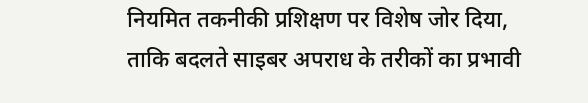नियमित तकनीकी प्रशिक्षण पर विशेष जोर दिया, ताकि बदलते साइबर अपराध के तरीकों का प्रभावी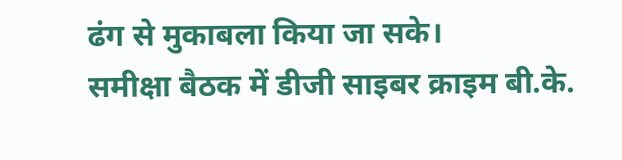ढंग से मुकाबला किया जा सके।
समीक्षा बैठक में डीजी साइबर क्राइम बी.के.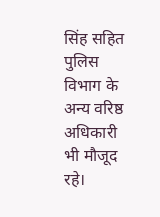सिंह सहित पुलिस विभाग के अन्य वरिष्ठ अधिकारी भी मौजूद रहे।